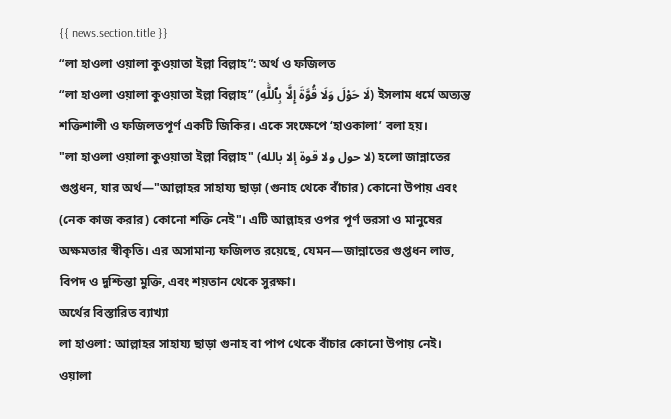{{ news.section.title }}
“লা হাওলা ওয়ালা কুওয়াতা ইল্লা বিল্লাহ”: অর্থ ও ফজিলত
“লা হাওলা ওয়ালা কুওয়াতা ইল্লা বিল্লাহ” (لَا حَوْلَ وَلَا قُوَّةَ إِلَّا بِٱللَّٰهِ) ইসলাম ধর্মে অত্যন্ত শক্তিশালী ও ফজিলতপূর্ণ একটি জিকির। একে সংক্ষেপে ‘হাওকালা’ বলা হয়।
"লা হাওলা ওয়ালা কুওয়াতা ইল্লা বিল্লাহ" (لا حول ولا قوة إلا بالله) হলো জান্নাতের গুপ্তধন, যার অর্থ—"আল্লাহর সাহায্য ছাড়া (গুনাহ থেকে বাঁচার) কোনো উপায় এবং (নেক কাজ করার) কোনো শক্তি নেই"। এটি আল্লাহর ওপর পূর্ণ ভরসা ও মানুষের অক্ষমতার স্বীকৃতি। এর অসামান্য ফজিলত রয়েছে, যেমন—জান্নাতের গুপ্তধন লাভ, বিপদ ও দুশ্চিন্তা মুক্তি, এবং শয়তান থেকে সুরক্ষা।
অর্থের বিস্তারিত ব্যাখ্যা
লা হাওলা: আল্লাহর সাহায্য ছাড়া গুনাহ বা পাপ থেকে বাঁচার কোনো উপায় নেই।
ওয়ালা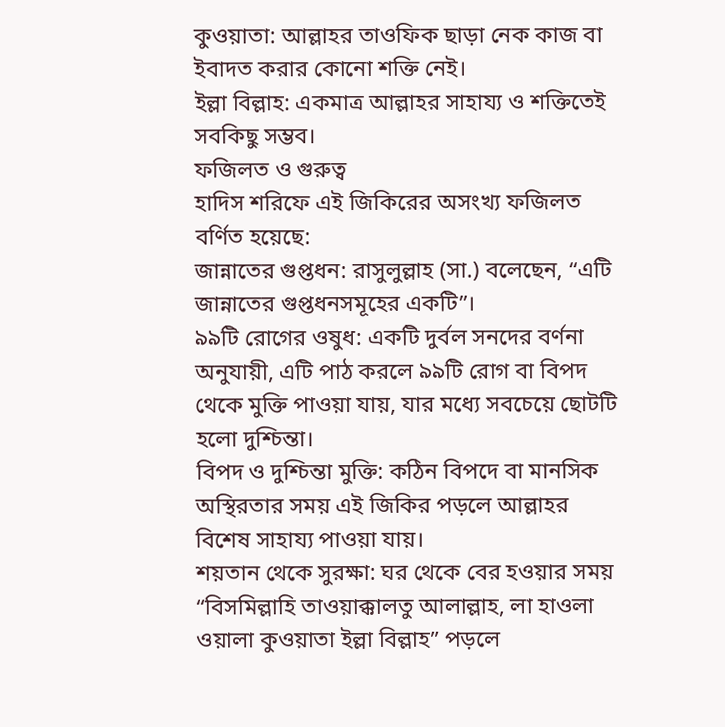কুওয়াতা: আল্লাহর তাওফিক ছাড়া নেক কাজ বা ইবাদত করার কোনো শক্তি নেই।
ইল্লা বিল্লাহ: একমাত্র আল্লাহর সাহায্য ও শক্তিতেই সবকিছু সম্ভব।
ফজিলত ও গুরুত্ব
হাদিস শরিফে এই জিকিরের অসংখ্য ফজিলত বর্ণিত হয়েছে:
জান্নাতের গুপ্তধন: রাসুলুল্লাহ (সা.) বলেছেন, “এটি জান্নাতের গুপ্তধনসমূহের একটি”।
৯৯টি রোগের ওষুধ: একটি দুর্বল সনদের বর্ণনা অনুযায়ী, এটি পাঠ করলে ৯৯টি রোগ বা বিপদ থেকে মুক্তি পাওয়া যায়, যার মধ্যে সবচেয়ে ছোটটি হলো দুশ্চিন্তা।
বিপদ ও দুশ্চিন্তা মুক্তি: কঠিন বিপদে বা মানসিক অস্থিরতার সময় এই জিকির পড়লে আল্লাহর বিশেষ সাহায্য পাওয়া যায়।
শয়তান থেকে সুরক্ষা: ঘর থেকে বের হওয়ার সময় “বিসমিল্লাহি তাওয়াক্কালতু আলাল্লাহ, লা হাওলা ওয়ালা কুওয়াতা ইল্লা বিল্লাহ” পড়লে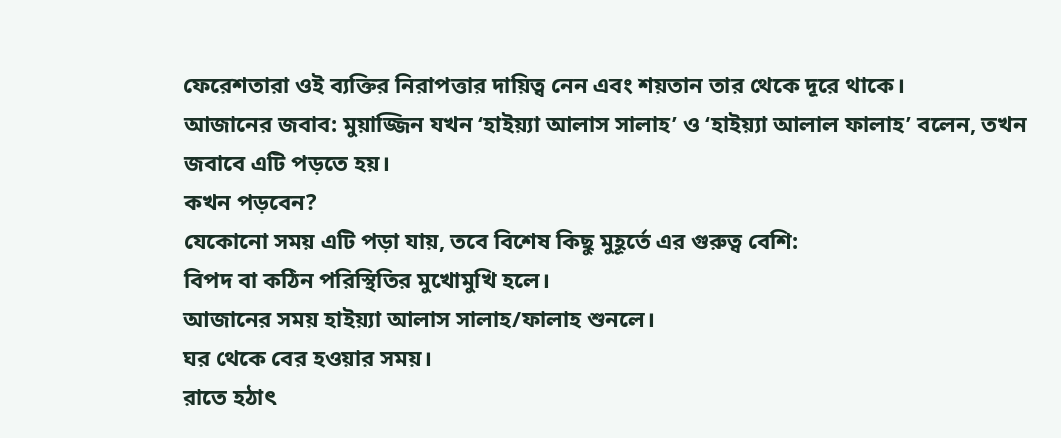ফেরেশতারা ওই ব্যক্তির নিরাপত্তার দায়িত্ব নেন এবং শয়তান তার থেকে দূরে থাকে।
আজানের জবাব: মুয়াজ্জিন যখন ‘হাইয়্যা আলাস সালাহ’ ও ‘হাইয়্যা আলাল ফালাহ’ বলেন, তখন জবাবে এটি পড়তে হয়।
কখন পড়বেন?
যেকোনো সময় এটি পড়া যায়, তবে বিশেষ কিছু মুহূর্তে এর গুরুত্ব বেশি:
বিপদ বা কঠিন পরিস্থিতির মুখোমুখি হলে।
আজানের সময় হাইয়্যা আলাস সালাহ/ফালাহ শুনলে।
ঘর থেকে বের হওয়ার সময়।
রাতে হঠাৎ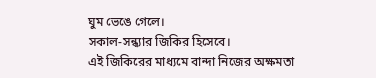ঘুম ভেঙে গেলে।
সকাল-সন্ধ্যার জিকির হিসেবে।
এই জিকিরের মাধ্যমে বান্দা নিজের অক্ষমতা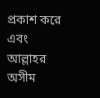প্রকাশ করে এবং আল্লাহর অসীম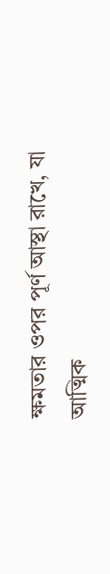ক্ষমতার ওপর পূর্ণ আস্থা রাখে, যা আত্মিক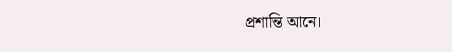প্রশান্তি আনে।